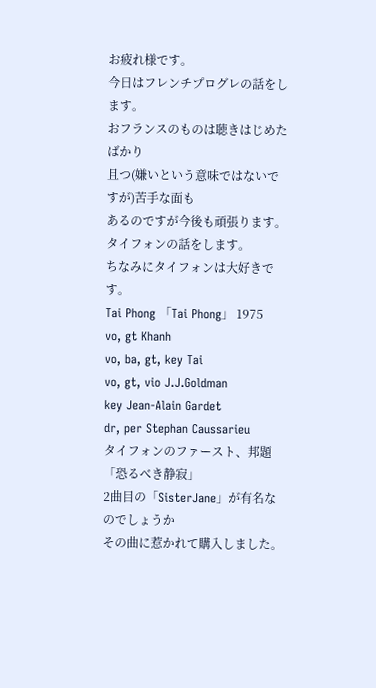お疲れ様です。
今日はフレンチプログレの話をします。
おフランスのものは聴きはじめたばかり
且つ(嫌いという意味ではないですが)苦手な面も
あるのですが今後も頑張ります。
タイフォンの話をします。
ちなみにタイフォンは大好きです。
Tai Phong 「Tai Phong」 1975
vo, gt Khanh
vo, ba, gt, key Tai
vo, gt, vio J.J.Goldman
key Jean-Alain Gardet
dr, per Stephan Caussarieu
タイフォンのファースト、邦題「恐るべき静寂」
2曲目の「SisterJane」が有名なのでしょうか
その曲に惹かれて購入しました。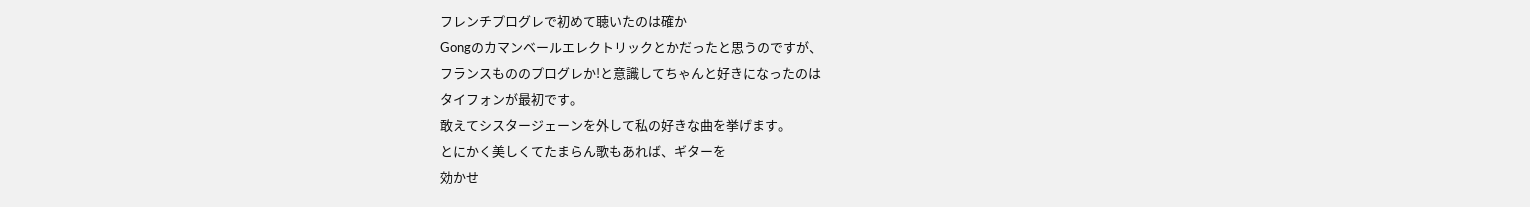フレンチプログレで初めて聴いたのは確か
Gongのカマンベールエレクトリックとかだったと思うのですが、
フランスもののプログレか!と意識してちゃんと好きになったのは
タイフォンが最初です。
敢えてシスタージェーンを外して私の好きな曲を挙げます。
とにかく美しくてたまらん歌もあれば、ギターを
効かせ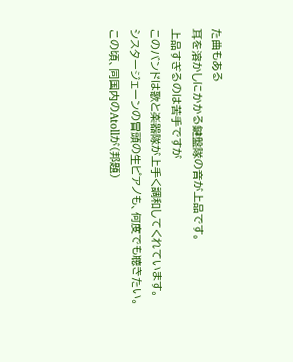た曲もある
耳を溶かしにかかる鍵盤隊の音が上品です。
上品すぎるのは苦手ですが
このバンドは歌と楽器隊が上手く調和してくれています。
シスタージェーンの冒頭の生ピアノも、何度でも聴きたい。
この頃、同国内のAtollが(邦題)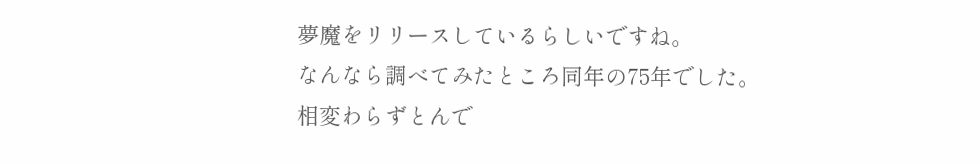夢魔をリリースしているらしいですね。
なんなら調べてみたところ同年の75年でした。
相変わらずとんで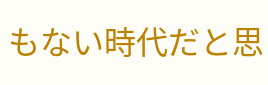もない時代だと思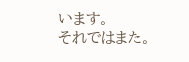います。
それではまた。